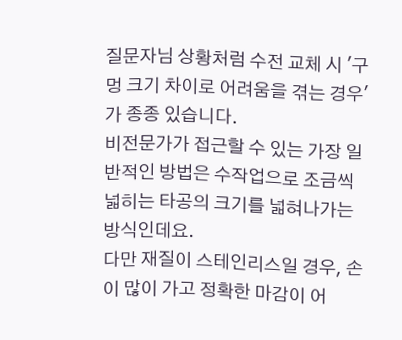질문자님 상황처럼 수전 교체 시 '구멍 크기 차이로 어려움을 겪는 경우'가 종종 있습니다.
비전문가가 접근할 수 있는 가장 일반적인 방법은 수작업으로 조금씩 넓히는 타공의 크기를 넓혀나가는 방식인데요.
다만 재질이 스테인리스일 경우, 손이 많이 가고 정확한 마감이 어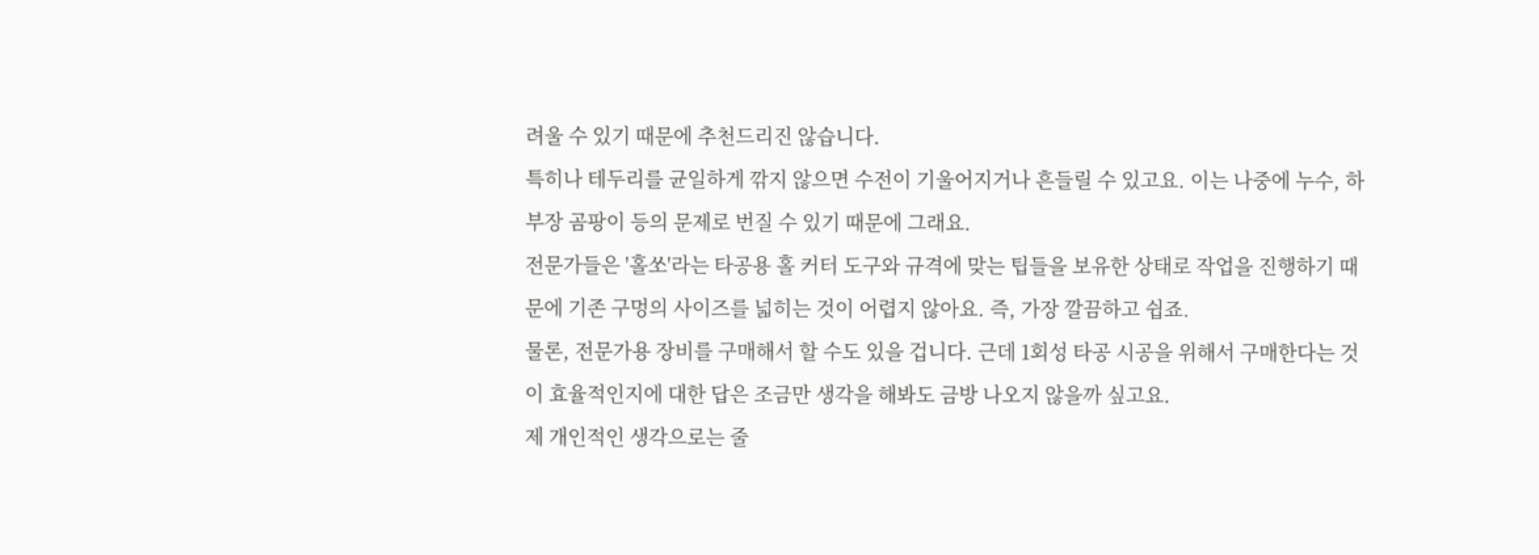려울 수 있기 때문에 추천드리진 않습니다.
특히나 테두리를 균일하게 깎지 않으면 수전이 기울어지거나 흔들릴 수 있고요. 이는 나중에 누수, 하부장 곰팡이 등의 문제로 번질 수 있기 때문에 그래요.
전문가들은 '홀쏘'라는 타공용 홀 커터 도구와 규격에 맞는 팁들을 보유한 상태로 작업을 진행하기 때문에 기존 구멍의 사이즈를 넓히는 것이 어렵지 않아요. 즉, 가장 깔끔하고 쉽죠.
물론, 전문가용 장비를 구매해서 할 수도 있을 겁니다. 근데 1회성 타공 시공을 위해서 구매한다는 것이 효율적인지에 대한 답은 조금만 생각을 해봐도 금방 나오지 않을까 싶고요.
제 개인적인 생각으로는 줄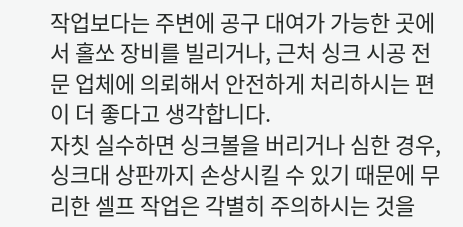작업보다는 주변에 공구 대여가 가능한 곳에서 홀쏘 장비를 빌리거나, 근처 싱크 시공 전문 업체에 의뢰해서 안전하게 처리하시는 편이 더 좋다고 생각합니다.
자칫 실수하면 싱크볼을 버리거나 심한 경우, 싱크대 상판까지 손상시킬 수 있기 때문에 무리한 셀프 작업은 각별히 주의하시는 것을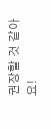권장할 것 같아요!